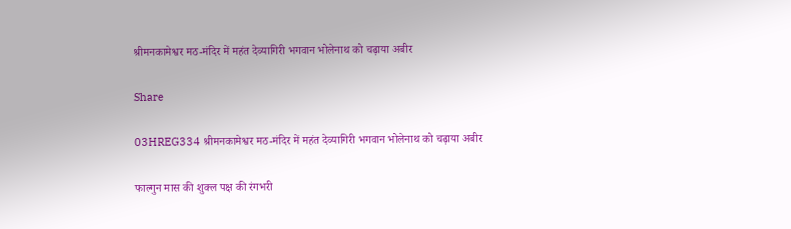श्रीमनकामेश्वर मठ-मंदिर में महंत देव्यागिरी भगवान भोलेनाथ को चढ़ाया अबीर

Share

03HREG334 श्रीमनकामेश्वर मठ-मंदिर में महंत देव्यागिरी भगवान भोलेनाथ को चढ़ाया अबीर

फाल्गुन मास की शुक्ल पक्ष की रंगभरी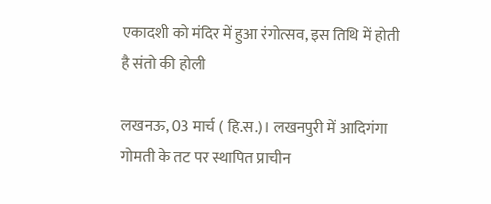एकादशी को मंदिर में हुआ रंगोत्सव, इस तिथि में होती है संतो की होली

लखनऊ, 03 मार्च ( हि.स.)। लखनपुरी में आदिगंगा गोमती के तट पर स्थापित प्राचीन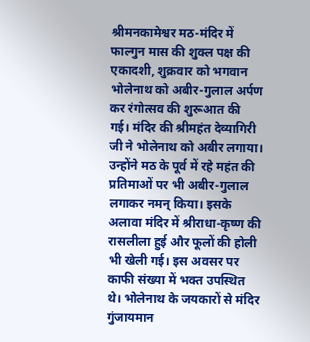श्रीमनकामेश्वर मठ-मंदिर में फाल्गुन मास की शुक्ल पक्ष की एकादशी, शुक्रवार को भगवान भोलेनाथ को अबीर-गुलाल अर्पण कर रंगोत्सव की शुरूआत की गई। मंदिर की श्रीमहंत देव्यागिरी जी ने भोलेनाथ को अबीर लगाया। उन्होंने मठ के पूर्व में रहे महंत की प्रतिमाओं पर भी अबीर-गुलाल लगाकर नमन् किया। इसके अलावा मंदिर में श्रीराधा-कृष्ण की रासलीला हुई और फूलों की होली भी खेली गई। इस अवसर पर काफी संख्या में भक्त उपस्थित थे। भोलेनाथ के जयकारों से मंदिर गुंजायमान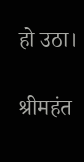हो उठा।

श्रीमहंत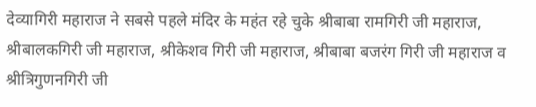देव्यागिरी महाराज ने सबसे पहले मंदिर के महंत रहे चुके श्रीबाबा रामगिरी जी महाराज, श्रीबालकगिरी जी महाराज, श्रीकेशव गिरी जी महाराज, श्रीबाबा बजरंग गिरी जी महाराज व श्रीत्रिगुणनगिरी जी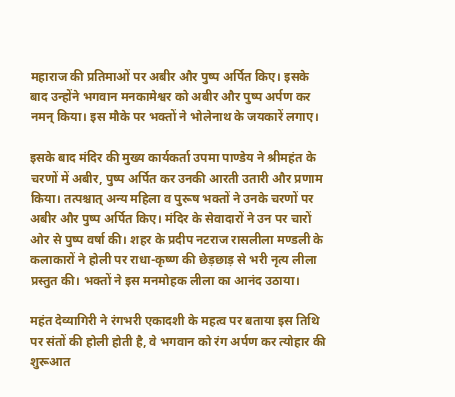महाराज की प्रतिमाओं पर अबीर और पुष्प अर्पित किए। इसके बाद उन्होंने भगवान मनकामेश्वर को अबीर और पुष्प अर्पण कर नमन् किया। इस मौके पर भक्तों ने भोलेनाथ के जयकारें लगाए।

इसके बाद मंदिर की मुख्य कार्यकर्ता उपमा पाण्डेय ने श्रीमहंत के चरणों में अबीर, पुष्प अर्पित कर उनकी आरती उतारी और प्रणाम किया। तत्पश्चात् अन्य महिला व पुरूष भक्तों ने उनके चरणों पर अबीर और पुष्प अर्पित किए। मंदिर के सेवादारों ने उन पर चारों ओर से पुष्प वर्षा की। शहर के प्रदीप नटराज रासलीला मण्डली के कलाकारों ने होली पर राधा-कृष्ण की छेड़छाड़ से भरी नृत्य लीला प्रस्तुत की। भक्तों ने इस मनमोहक लीला का आनंद उठाया।

महंत देव्यागिरी ने रंगभरी एकादशी के महत्व पर बताया इस तिथि पर संतों की होली होती है, वे भगवान को रंग अर्पण कर त्योहार की शुरूआत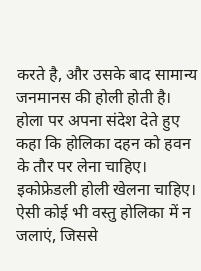करते है, और उसके बाद सामान्य जनमानस की होली होती है। होला पर अपना संदेश देते हुए कहा कि होलिका दहन को हवन के तौर पर लेना चाहिए। इकोफ्रेडली होली खेलना चाहिए। ऐसी कोई भी वस्तु होलिका में न जलाएं, जिससे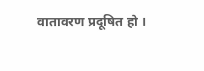वातावरण प्रदूषित हो ।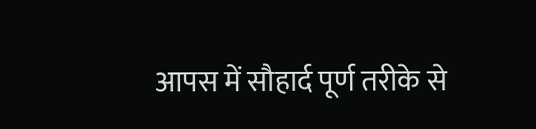आपस में सौहार्द पूर्ण तरीके से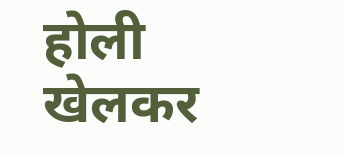होली खेलकर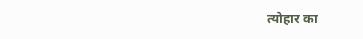त्योहार का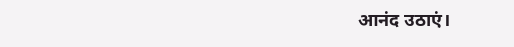आनंद उठाएं।